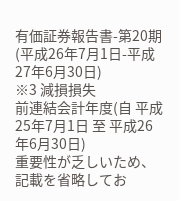有価証券報告書-第20期(平成26年7月1日-平成27年6月30日)
※3 減損損失
前連結会計年度(自 平成25年7月1日 至 平成26年6月30日)
重要性が乏しいため、記載を省略してお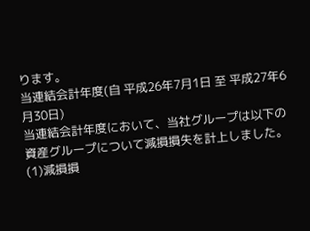ります。
当連結会計年度(自 平成26年7月1日 至 平成27年6月30日)
当連結会計年度において、当社グループは以下の資産グループについて減損損失を計上しました。
(1)減損損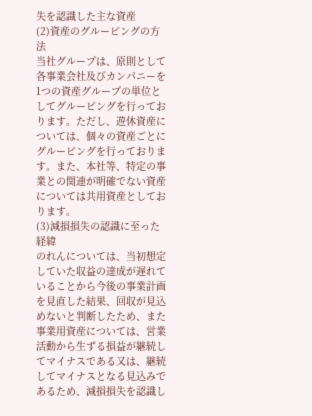失を認識した主な資産
(2)資産のグルーピングの方法
当社グループは、原則として各事業会社及びカンパニーを1つの資産グループの単位としてグルーピングを行っております。ただし、遊休資産については、個々の資産ごとにグルーピングを行っております。また、本社等、特定の事業との関連が明確でない資産については共用資産としております。
(3)減損損失の認識に至った経緯
のれんについては、当初想定していた収益の達成が遅れていることから今後の事業計画を見直した結果、回収が見込めないと判断したため、また事業用資産については、営業活動から生ずる損益が継続してマイナスである又は、継続してマイナスとなる見込みであるため、減損損失を認識し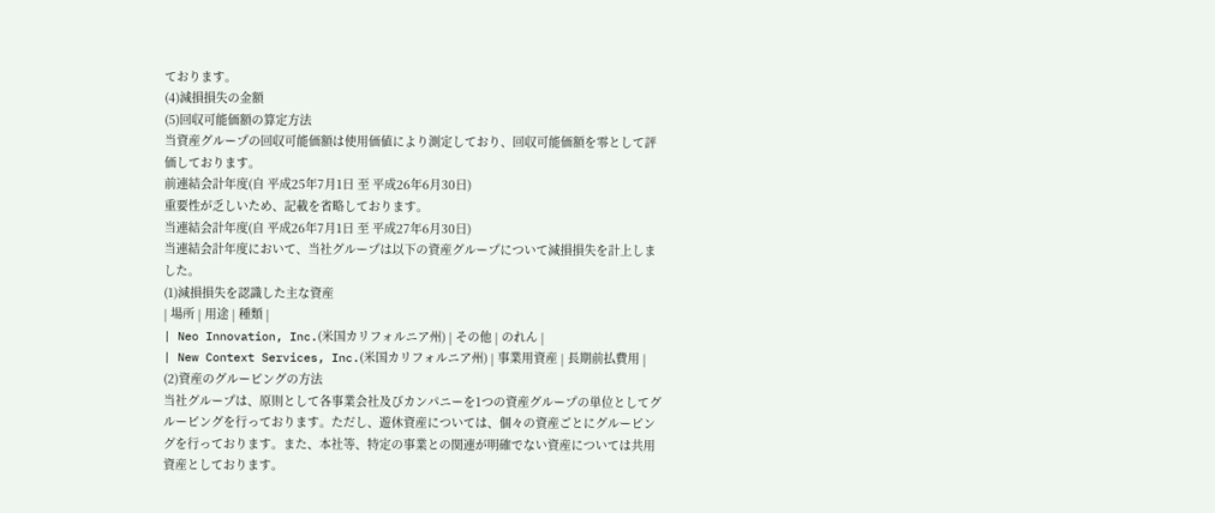ております。
(4)減損損失の金額
(5)回収可能価額の算定方法
当資産グループの回収可能価額は使用価値により測定しており、回収可能価額を零として評価しております。
前連結会計年度(自 平成25年7月1日 至 平成26年6月30日)
重要性が乏しいため、記載を省略しております。
当連結会計年度(自 平成26年7月1日 至 平成27年6月30日)
当連結会計年度において、当社グループは以下の資産グループについて減損損失を計上しました。
(1)減損損失を認識した主な資産
| 場所 | 用途 | 種類 |
| Neo Innovation, Inc.(米国カリフォルニア州) | その他 | のれん |
| New Context Services, Inc.(米国カリフォルニア州) | 事業用資産 | 長期前払費用 |
(2)資産のグルーピングの方法
当社グループは、原則として各事業会社及びカンパニーを1つの資産グループの単位としてグルーピングを行っております。ただし、遊休資産については、個々の資産ごとにグルーピングを行っております。また、本社等、特定の事業との関連が明確でない資産については共用資産としております。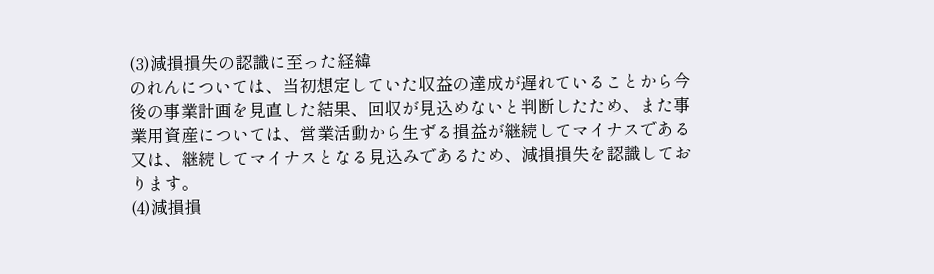(3)減損損失の認識に至った経緯
のれんについては、当初想定していた収益の達成が遅れていることから今後の事業計画を見直した結果、回収が見込めないと判断したため、また事業用資産については、営業活動から生ずる損益が継続してマイナスである又は、継続してマイナスとなる見込みであるため、減損損失を認識しております。
(4)減損損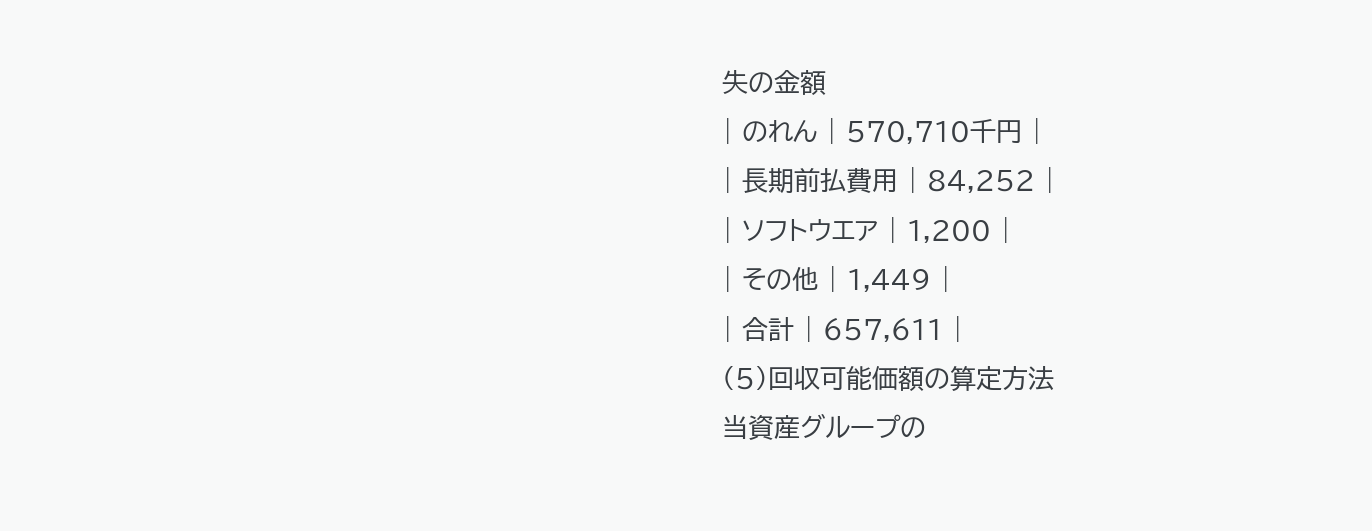失の金額
| のれん | 570,710千円 |
| 長期前払費用 | 84,252 |
| ソフトウエア | 1,200 |
| その他 | 1,449 |
| 合計 | 657,611 |
(5)回収可能価額の算定方法
当資産グループの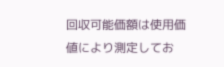回収可能価額は使用価値により測定してお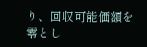り、回収可能価額を零とし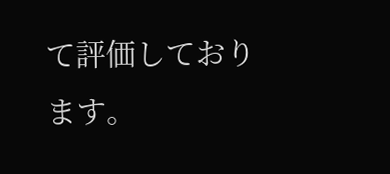て評価しております。